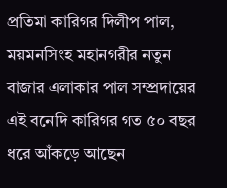প্রতিমা কারিগর দিলীপ পাল, ময়মনসিংহ মহানগরীর নতুন বাজার এলাকার পাল সম্প্রদায়ের এই বনেদি কারিগর গত ৫০ বছর ধরে আঁকড়ে আছেন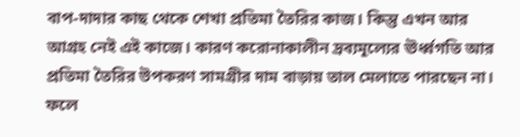বাপ-দাদার কাছ থেকে শেখা প্রতিমা তৈরির কাজ। কিন্তু এখন আর আগ্রহ নেই এই কাজে। কারণ করোনাকালীন দ্রব্যমূল্যের ঊর্ধ্বগতি আর প্রতিমা তৈরির উপকরণ সামগ্রীর দাম বাড়ায় তাল মেলাতে পারছেন না। ফলে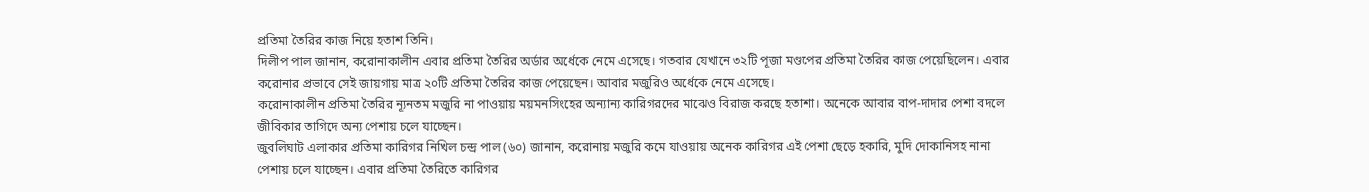প্রতিমা তৈরির কাজ নিয়ে হতাশ তিনি।
দিলীপ পাল জানান, করোনাকালীন এবার প্রতিমা তৈরির অর্ডার অর্ধেকে নেমে এসেছে। গতবার যেখানে ৩২টি পূজা মণ্ডপের প্রতিমা তৈরির কাজ পেয়েছিলেন। এবার করোনার প্রভাবে সেই জায়গায় মাত্র ২০টি প্রতিমা তৈরির কাজ পেয়েছেন। আবার মজুরিও অর্ধেকে নেমে এসেছে।
করোনাকালীন প্রতিমা তৈরির ন্যূনতম মজুরি না পাওয়ায় ময়মনসিংহের অন্যান্য কারিগরদের মাঝেও বিরাজ করছে হতাশা। অনেকে আবার বাপ-দাদার পেশা বদলে জীবিকার তাগিদে অন্য পেশায় চলে যাচ্ছেন।
জুবলিঘাট এলাকার প্রতিমা কারিগর নিখিল চন্দ্র পাল (৬০) জানান, করোনায় মজুরি কমে যাওয়ায় অনেক কারিগর এই পেশা ছেড়ে হকারি, মুদি দোকানিসহ নানা পেশায় চলে যাচ্ছেন। এবার প্রতিমা তৈরিতে কারিগর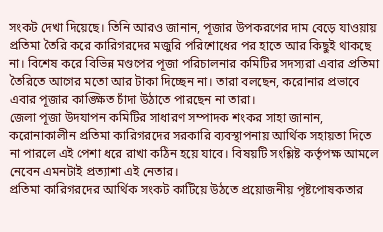সংকট দেখা দিয়েছে। তিনি আরও জানান, পূজার উপকরণের দাম বেড়ে যাওয়ায় প্রতিমা তৈরি করে কারিগরদের মজুরি পরিশোধের পর হাতে আর কিছুই থাকছে না। বিশেষ করে বিভিন্ন মণ্ডপের পূজা পরিচালনার কমিটির সদস্যরা এবার প্রতিমা তৈরিতে আগের মতো আর টাকা দিচ্ছেন না। তারা বলছেন, করোনার প্রভাবে এবার পূজার কাঙ্ক্ষিত চাঁদা উঠাতে পারছেন না তারা।
জেলা পূজা উদযাপন কমিটির সাধারণ সম্পাদক শংকর সাহা জানান, করোনাকালীন প্রতিমা কারিগরদের সরকারি ব্যবস্থাপনায় আর্থিক সহায়তা দিতে না পারলে এই পেশা ধরে রাখা কঠিন হয়ে যাবে। বিষয়টি সংশ্লিষ্ট কর্তৃপক্ষ আমলে নেবেন এমনটাই প্রত্যাশা এই নেতার।
প্রতিমা কারিগরদের আর্থিক সংকট কাটিয়ে উঠতে প্রয়োজনীয় পৃষ্টপোষকতার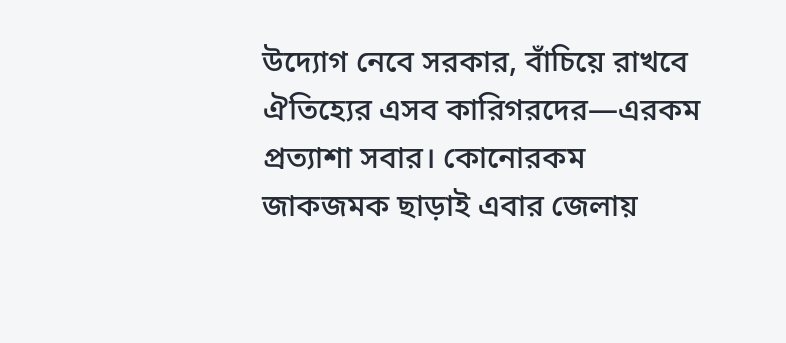উদ্যোগ নেবে সরকার, বাঁচিয়ে রাখবে ঐতিহ্যের এসব কারিগরদের—এরকম প্রত্যাশা সবার। কোনোরকম জাকজমক ছাড়াই এবার জেলায়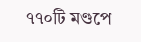৭৭০টি মণ্ডপে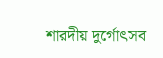শারদীয় দুর্গোৎসব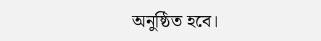অনুষ্ঠিত হবে।